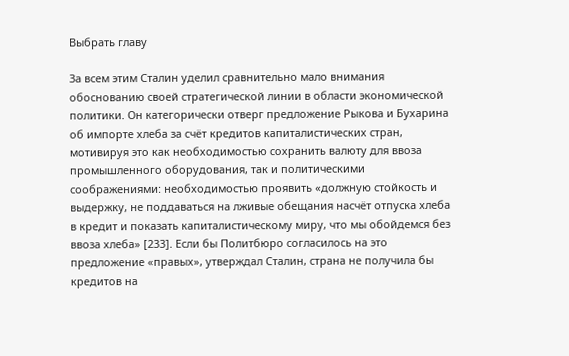Выбрать главу

За всем этим Сталин уделил сравнительно мало внимания обоснованию своей стратегической линии в области экономической политики. Он категорически отверг предложение Рыкова и Бухарина об импорте хлеба за счёт кредитов капиталистических стран, мотивируя это как необходимостью сохранить валюту для ввоза промышленного оборудования, так и политическими соображениями: необходимостью проявить «должную стойкость и выдержку, не поддаваться на лживые обещания насчёт отпуска хлеба в кредит и показать капиталистическому миру, что мы обойдемся без ввоза хлеба» [233]. Если бы Политбюро согласилось на это предложение «правых», утверждал Сталин, страна не получила бы кредитов на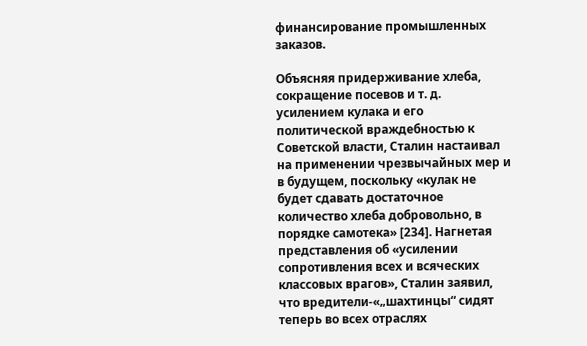финансирование промышленных заказов.

Объясняя придерживание хлеба, сокращение посевов и т. д. усилением кулака и его политической враждебностью к Советской власти, Сталин настаивал на применении чрезвычайных мер и в будущем, поскольку «кулак не будет сдавать достаточное количество хлеба добровольно, в порядке самотека» [234]. Нагнетая представления об «усилении сопротивления всех и всяческих классовых врагов», Сталин заявил, что вредители-«„шахтинцы“ сидят теперь во всех отраслях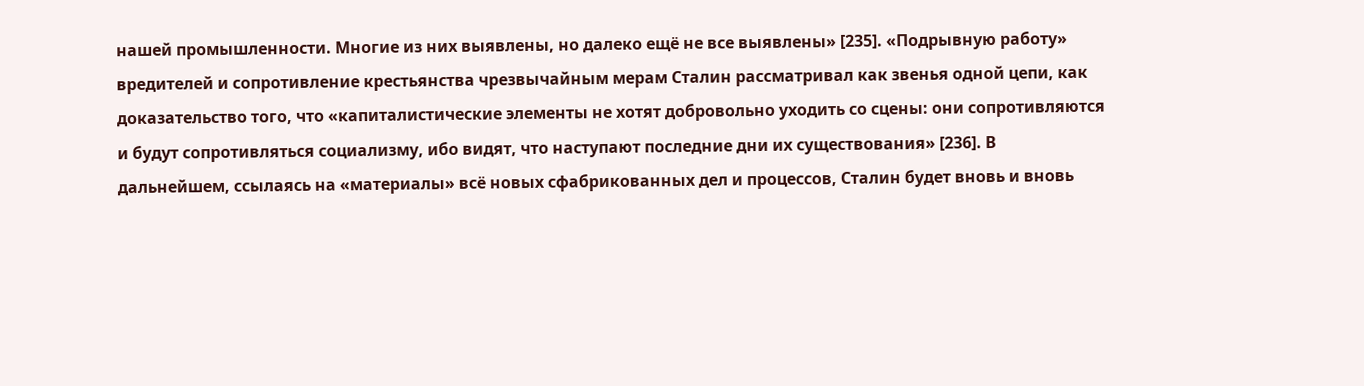нашей промышленности. Многие из них выявлены, но далеко ещё не все выявлены» [235]. «Подрывную работу» вредителей и сопротивление крестьянства чрезвычайным мерам Сталин рассматривал как звенья одной цепи, как доказательство того, что «капиталистические элементы не хотят добровольно уходить со сцены: они сопротивляются и будут сопротивляться социализму, ибо видят, что наступают последние дни их существования» [236]. В дальнейшем, ссылаясь на «материалы» всё новых сфабрикованных дел и процессов, Сталин будет вновь и вновь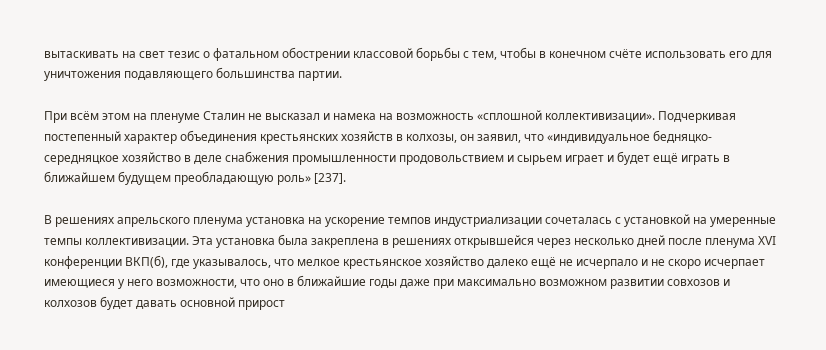вытаскивать на свет тезис о фатальном обострении классовой борьбы с тем, чтобы в конечном счёте использовать его для уничтожения подавляющего большинства партии.

При всём этом на пленуме Сталин не высказал и намека на возможность «сплошной коллективизации». Подчеркивая постепенный характер объединения крестьянских хозяйств в колхозы, он заявил, что «индивидуальное бедняцко-середняцкое хозяйство в деле снабжения промышленности продовольствием и сырьем играет и будет ещё играть в ближайшем будущем преобладающую роль» [237].

В решениях апрельского пленума установка на ускорение темпов индустриализации сочеталась с установкой на умеренные темпы коллективизации. Эта установка была закреплена в решениях открывшейся через несколько дней после пленума XVI конференции ВКП(б), где указывалось, что мелкое крестьянское хозяйство далеко ещё не исчерпало и не скоро исчерпает имеющиеся у него возможности, что оно в ближайшие годы даже при максимально возможном развитии совхозов и колхозов будет давать основной прирост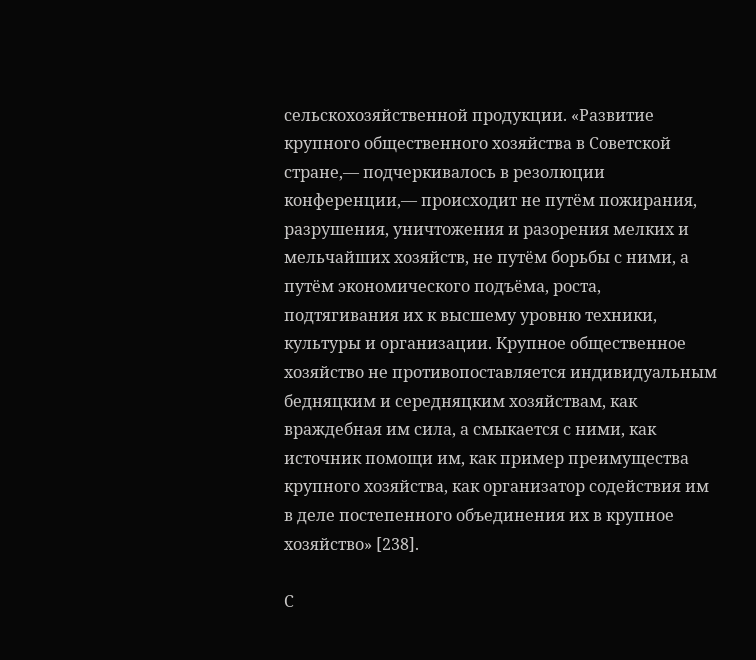сельскохозяйственной продукции. «Развитие крупного общественного хозяйства в Советской стране,— подчеркивалось в резолюции конференции,— происходит не путём пожирания, разрушения, уничтожения и разорения мелких и мельчайших хозяйств, не путём борьбы с ними, а путём экономического подъёма, роста, подтягивания их к высшему уровню техники, культуры и организации. Крупное общественное хозяйство не противопоставляется индивидуальным бедняцким и середняцким хозяйствам, как враждебная им сила, а смыкается с ними, как источник помощи им, как пример преимущества крупного хозяйства, как организатор содействия им в деле постепенного объединения их в крупное хозяйство» [238].

С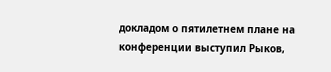докладом о пятилетнем плане на конференции выступил Рыков,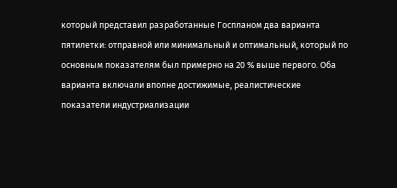который представил разработанные Госпланом два варианта пятилетки: отправной или минимальный и оптимальный, который по основным показателям был примерно на 20 % выше первого. Оба варианта включали вполне достижимые, реалистические показатели индустриализации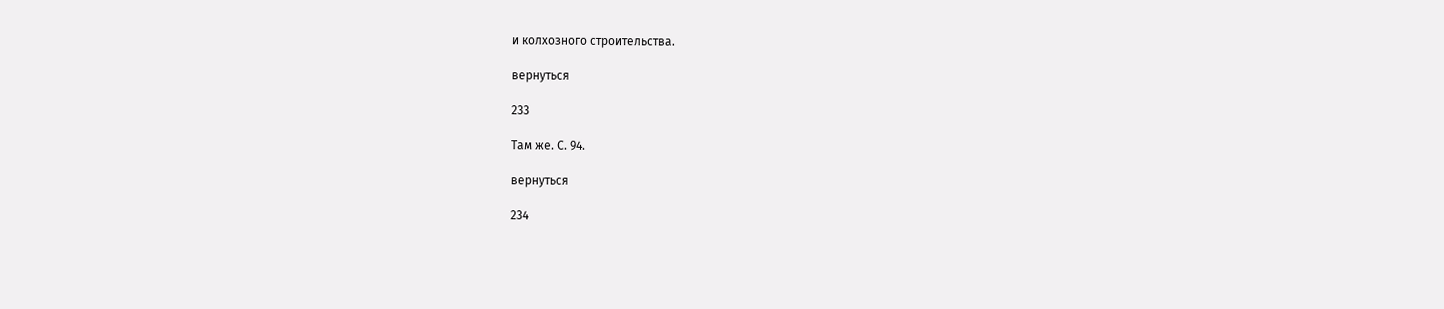и колхозного строительства.

вернуться

233

Там же. С. 94.

вернуться

234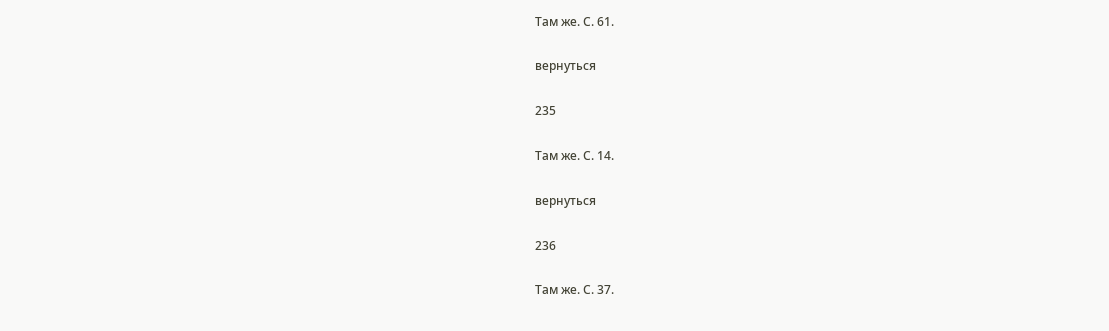Там же. С. 61.

вернуться

235

Там же. С. 14.

вернуться

236

Там же. С. 37.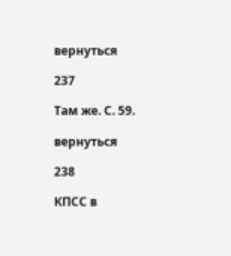вернуться

237

Там же. С. 59.

вернуться

238

КПСС в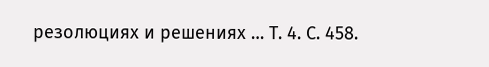резолюциях и решениях … Т. 4. С. 458.